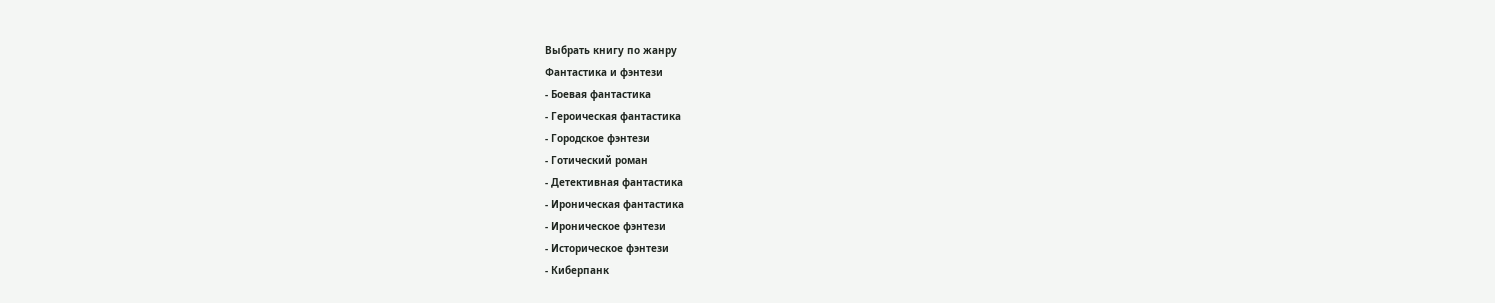Выбрать книгу по жанру
Фантастика и фэнтези
- Боевая фантастика
- Героическая фантастика
- Городское фэнтези
- Готический роман
- Детективная фантастика
- Ироническая фантастика
- Ироническое фэнтези
- Историческое фэнтези
- Киберпанк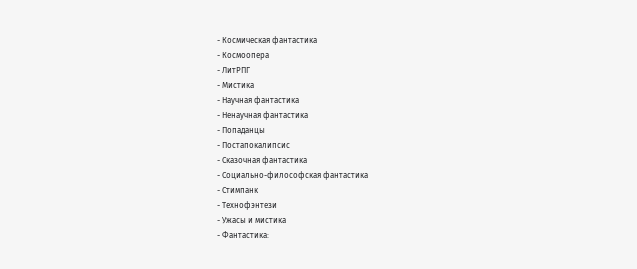- Космическая фантастика
- Космоопера
- ЛитРПГ
- Мистика
- Научная фантастика
- Ненаучная фантастика
- Попаданцы
- Постапокалипсис
- Сказочная фантастика
- Социально-философская фантастика
- Стимпанк
- Технофэнтези
- Ужасы и мистика
- Фантастика: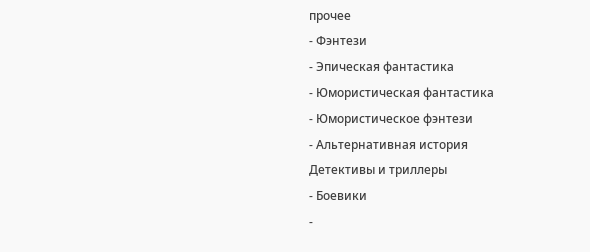прочее
- Фэнтези
- Эпическая фантастика
- Юмористическая фантастика
- Юмористическое фэнтези
- Альтернативная история
Детективы и триллеры
- Боевики
-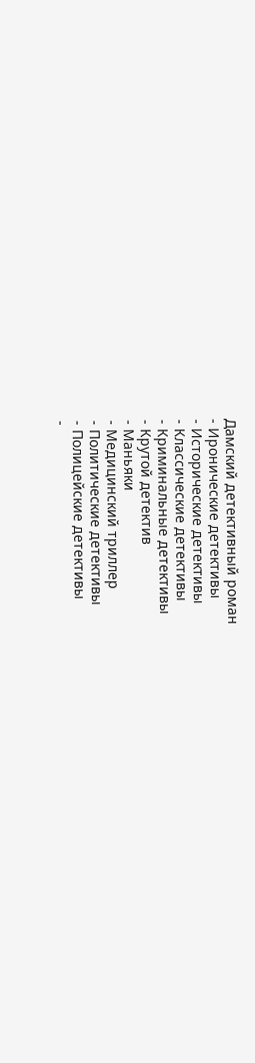Дамский детективный роман
- Иронические детективы
- Исторические детективы
- Классические детективы
- Криминальные детективы
- Крутой детектив
- Маньяки
- Медицинский триллер
- Политические детективы
- Полицейские детективы
-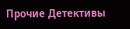Прочие Детективы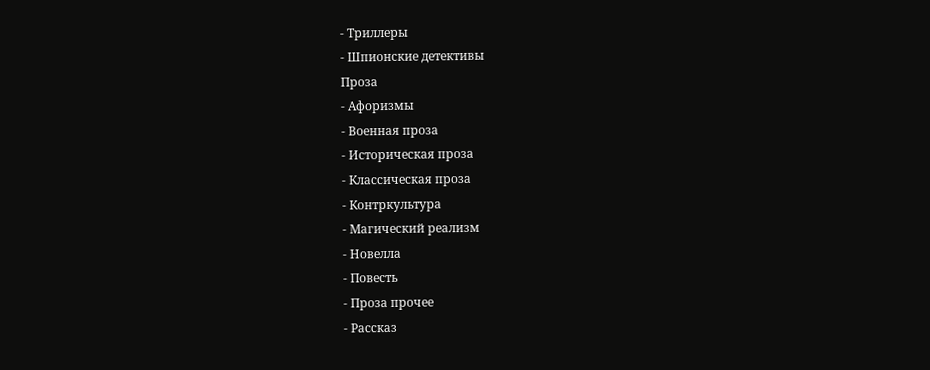- Триллеры
- Шпионские детективы
Проза
- Афоризмы
- Военная проза
- Историческая проза
- Классическая проза
- Контркультура
- Магический реализм
- Новелла
- Повесть
- Проза прочее
- Рассказ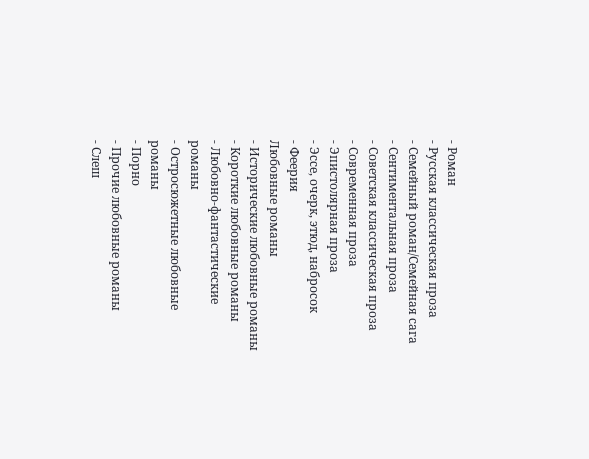- Роман
- Русская классическая проза
- Семейный роман/Семейная сага
- Сентиментальная проза
- Советская классическая проза
- Современная проза
- Эпистолярная проза
- Эссе, очерк, этюд, набросок
- Феерия
Любовные романы
- Исторические любовные романы
- Короткие любовные романы
- Любовно-фантастические романы
- Остросюжетные любовные романы
- Порно
- Прочие любовные романы
- Слеш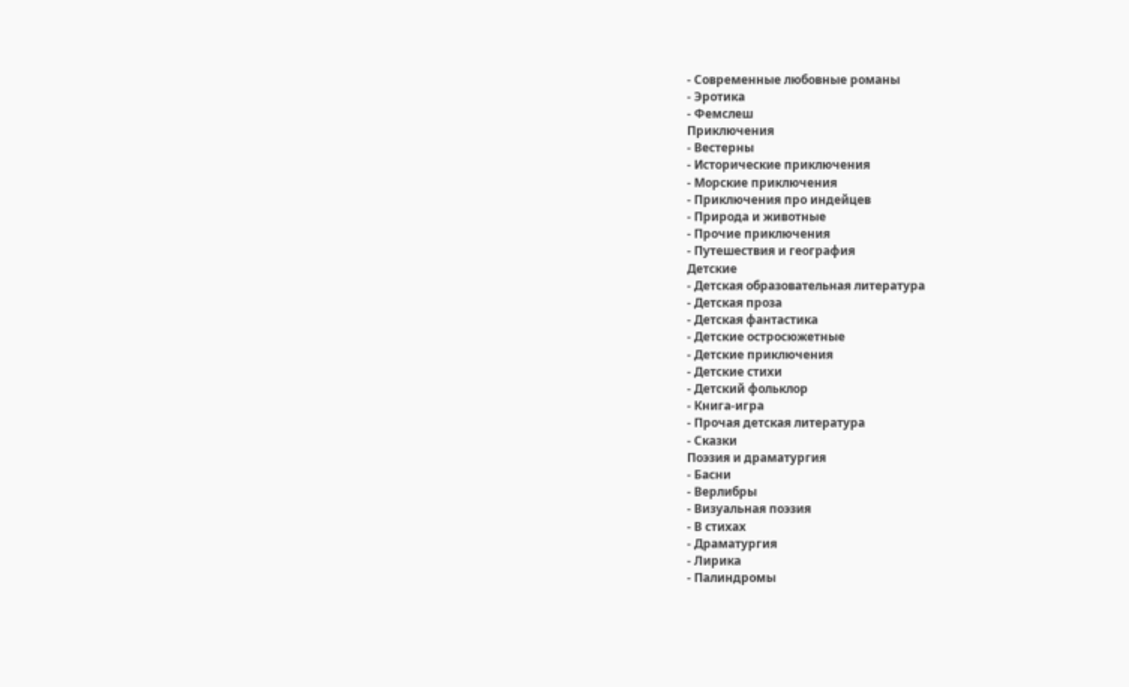- Современные любовные романы
- Эротика
- Фемслеш
Приключения
- Вестерны
- Исторические приключения
- Морские приключения
- Приключения про индейцев
- Природа и животные
- Прочие приключения
- Путешествия и география
Детские
- Детская образовательная литература
- Детская проза
- Детская фантастика
- Детские остросюжетные
- Детские приключения
- Детские стихи
- Детский фольклор
- Книга-игра
- Прочая детская литература
- Сказки
Поэзия и драматургия
- Басни
- Верлибры
- Визуальная поэзия
- В стихах
- Драматургия
- Лирика
- Палиндромы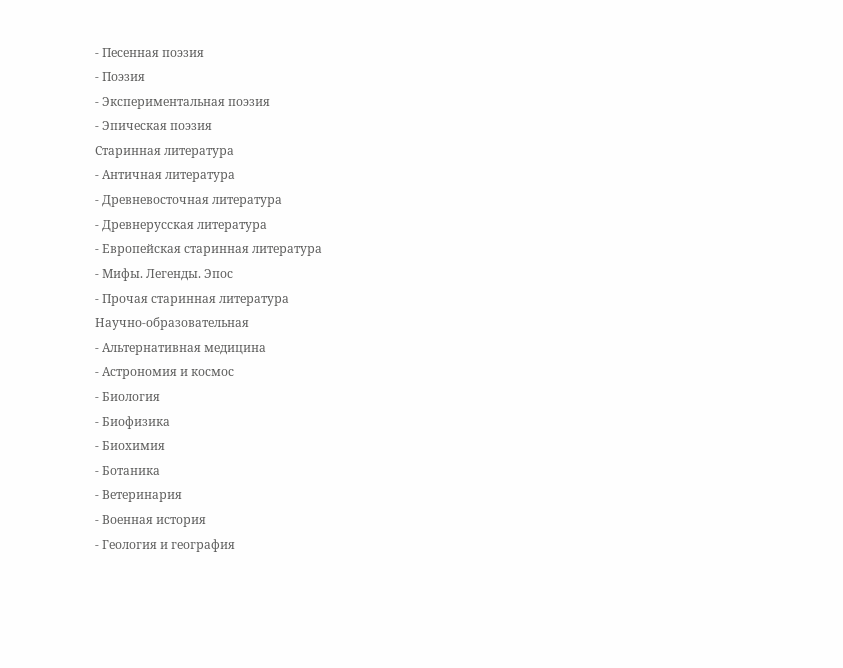- Песенная поэзия
- Поэзия
- Экспериментальная поэзия
- Эпическая поэзия
Старинная литература
- Античная литература
- Древневосточная литература
- Древнерусская литература
- Европейская старинная литература
- Мифы. Легенды. Эпос
- Прочая старинная литература
Научно-образовательная
- Альтернативная медицина
- Астрономия и космос
- Биология
- Биофизика
- Биохимия
- Ботаника
- Ветеринария
- Военная история
- Геология и география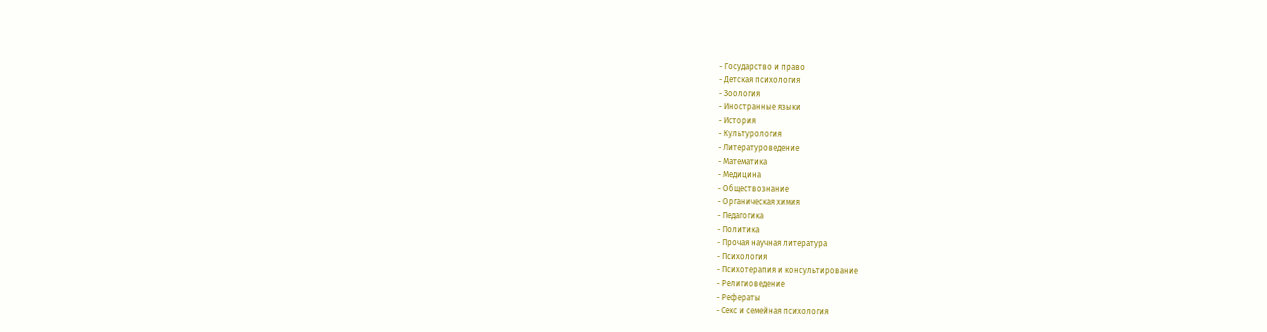- Государство и право
- Детская психология
- Зоология
- Иностранные языки
- История
- Культурология
- Литературоведение
- Математика
- Медицина
- Обществознание
- Органическая химия
- Педагогика
- Политика
- Прочая научная литература
- Психология
- Психотерапия и консультирование
- Религиоведение
- Рефераты
- Секс и семейная психология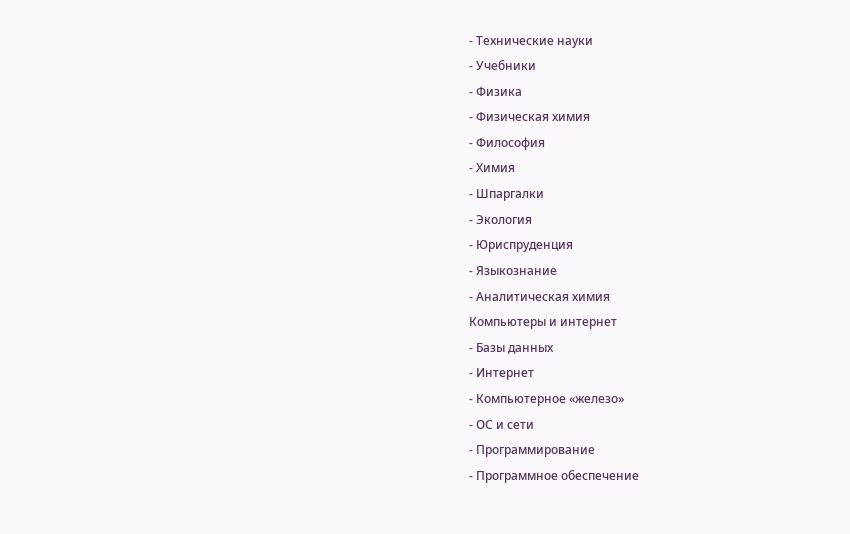- Технические науки
- Учебники
- Физика
- Физическая химия
- Философия
- Химия
- Шпаргалки
- Экология
- Юриспруденция
- Языкознание
- Аналитическая химия
Компьютеры и интернет
- Базы данных
- Интернет
- Компьютерное «железо»
- ОС и сети
- Программирование
- Программное обеспечение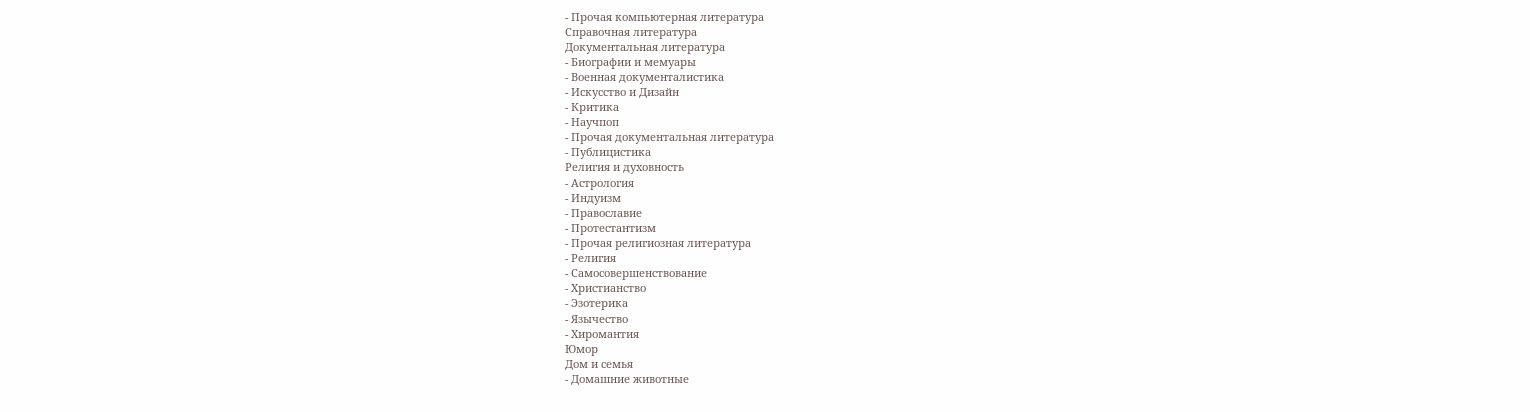- Прочая компьютерная литература
Справочная литература
Документальная литература
- Биографии и мемуары
- Военная документалистика
- Искусство и Дизайн
- Критика
- Научпоп
- Прочая документальная литература
- Публицистика
Религия и духовность
- Астрология
- Индуизм
- Православие
- Протестантизм
- Прочая религиозная литература
- Религия
- Самосовершенствование
- Христианство
- Эзотерика
- Язычество
- Хиромантия
Юмор
Дом и семья
- Домашние животные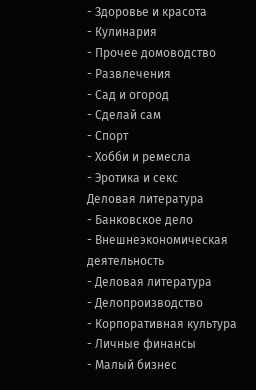- Здоровье и красота
- Кулинария
- Прочее домоводство
- Развлечения
- Сад и огород
- Сделай сам
- Спорт
- Хобби и ремесла
- Эротика и секс
Деловая литература
- Банковское дело
- Внешнеэкономическая деятельность
- Деловая литература
- Делопроизводство
- Корпоративная культура
- Личные финансы
- Малый бизнес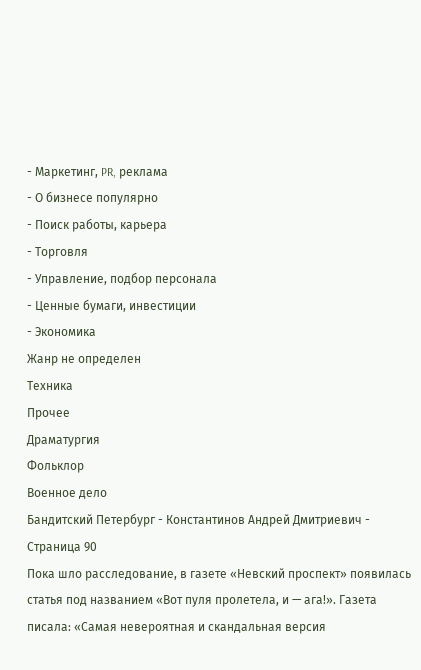- Маркетинг, PR, реклама
- О бизнесе популярно
- Поиск работы, карьера
- Торговля
- Управление, подбор персонала
- Ценные бумаги, инвестиции
- Экономика
Жанр не определен
Техника
Прочее
Драматургия
Фольклор
Военное дело
Бандитский Петербург - Константинов Андрей Дмитриевич - Страница 90
Пока шло расследование, в газете «Невский проспект» появилась статья под названием «Вот пуля пролетела, и — ага!». Газета писала: «Самая невероятная и скандальная версия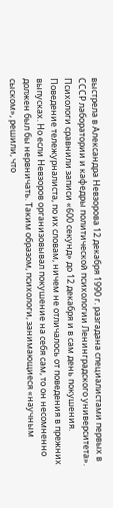выстрела в Александра Невзорова 12 декабря 1990 г. разгадана специалистами первых в СССР лаборатории и кафедры политической психологии Ленинградского университета».
Психологи сравнили записи «600 секунд» до 12 декабря и в сам день покушения. Поведение тележурналиста, по их словам, ничем не отличалось от поведения в прежних выпусках. Но если Невзоров организовывал покушение на себя сам, то он несомненно должен был бы нервничать. Таким образом, психологи, занимающиеся «научным сыском», решили, что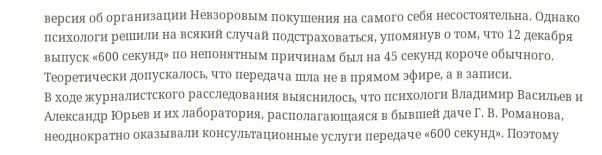версия об организации Невзоровым покушения на самого себя несостоятельна. Однако психологи решили на всякий случай подстраховаться, упомянув о том, что 12 декабря выпуск «600 секунд» по непонятным причинам был на 45 секунд короче обычного. Теоретически допускалось, что передача шла не в прямом эфире, а в записи.
В ходе журналистского расследования выяснилось, что психологи Владимир Васильев и Александр Юрьев и их лаборатория, располагающаяся в бывшей даче Г. В. Романова, неоднократно оказывали консультационные услуги передаче «600 секунд». Поэтому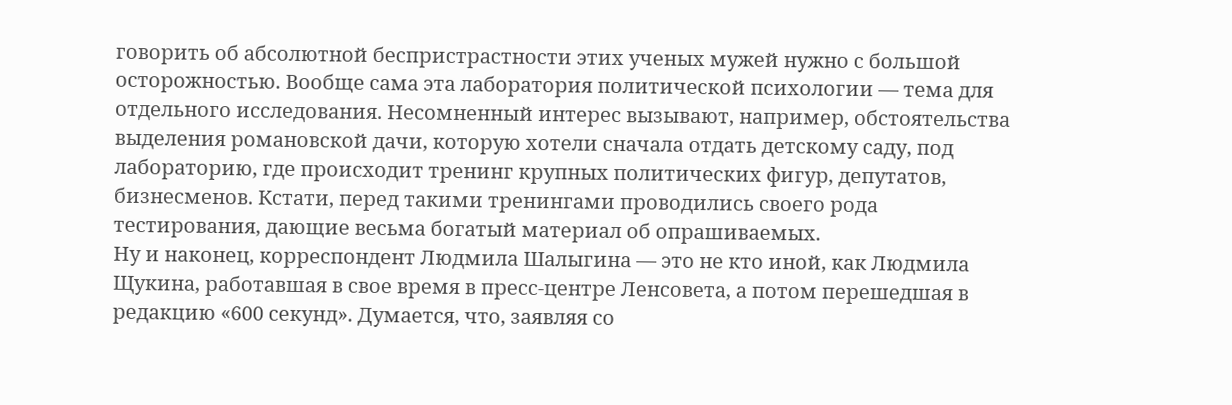говорить об абсолютной беспристрастности этих ученых мужей нужно с большой осторожностью. Вообще сама эта лаборатория политической психологии — тема для отдельного исследования. Несомненный интерес вызывают, например, обстоятельства выделения романовской дачи, которую хотели сначала отдать детскому саду, под лабораторию, где происходит тренинг крупных политических фигур, депутатов, бизнесменов. Кстати, перед такими тренингами проводились своего рода тестирования, дающие весьма богатый материал об опрашиваемых.
Ну и наконец, корреспондент Людмила Шалыгина — это не кто иной, как Людмила Щукина, работавшая в свое время в пресс-центре Ленсовета, а потом перешедшая в редакцию «600 секунд». Думается, что, заявляя со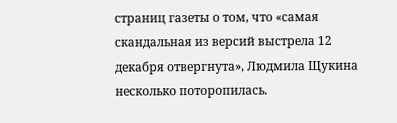страниц газеты о том, что «самая скандальная из версий выстрела 12 декабря отвергнута», Людмила Щукина несколько поторопилась.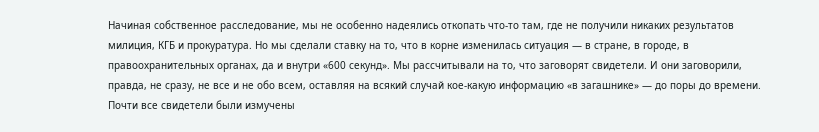Начиная собственное расследование, мы не особенно надеялись откопать что-то там, где не получили никаких результатов милиция, КГБ и прокуратура. Но мы сделали ставку на то, что в корне изменилась ситуация — в стране, в городе, в правоохранительных органах, да и внутри «600 секунд». Мы рассчитывали на то, что заговорят свидетели. И они заговорили, правда, не сразу, не все и не обо всем, оставляя на всякий случай кое-какую информацию «в загашнике» — до поры до времени. Почти все свидетели были измучены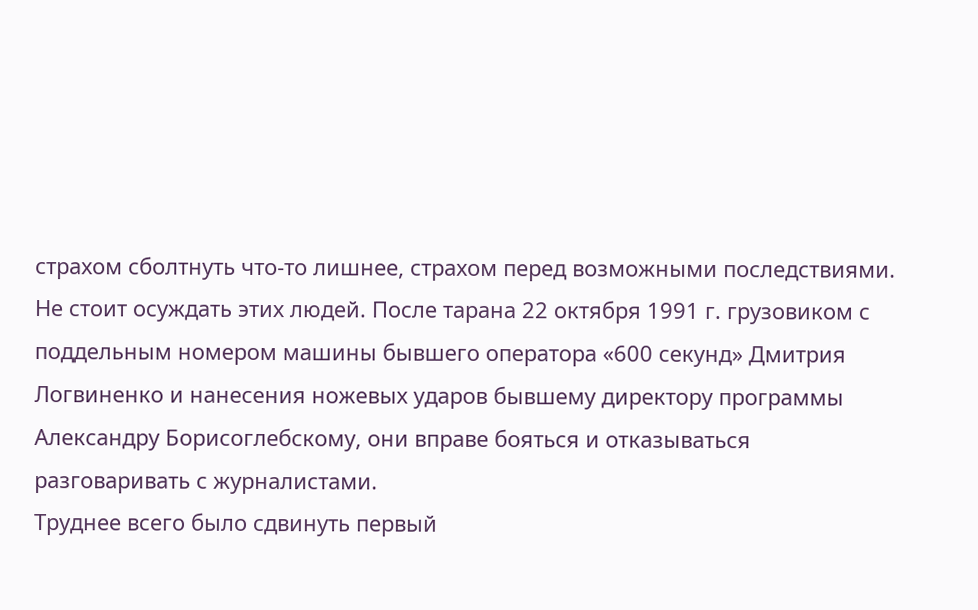страхом сболтнуть что-то лишнее, страхом перед возможными последствиями. Не стоит осуждать этих людей. После тарана 22 октября 1991 г. грузовиком с поддельным номером машины бывшего оператора «600 секунд» Дмитрия Логвиненко и нанесения ножевых ударов бывшему директору программы Александру Борисоглебскому, они вправе бояться и отказываться разговаривать с журналистами.
Труднее всего было сдвинуть первый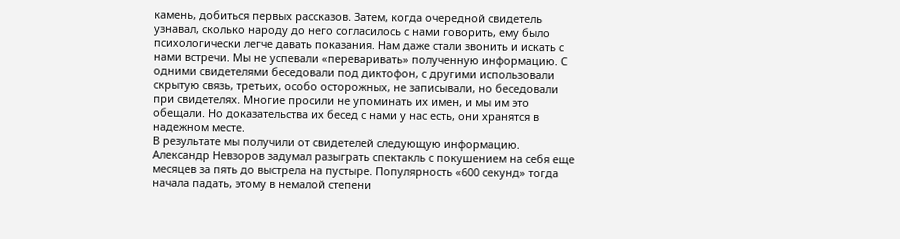камень, добиться первых рассказов. Затем, когда очередной свидетель узнавал, сколько народу до него согласилось с нами говорить, ему было психологически легче давать показания. Нам даже стали звонить и искать с нами встречи. Мы не успевали «переваривать» полученную информацию. С одними свидетелями беседовали под диктофон, с другими использовали скрытую связь, третьих, особо осторожных, не записывали, но беседовали при свидетелях. Многие просили не упоминать их имен, и мы им это обещали. Но доказательства их бесед с нами у нас есть, они хранятся в надежном месте.
В результате мы получили от свидетелей следующую информацию. Александр Невзоров задумал разыграть спектакль с покушением на себя еще месяцев за пять до выстрела на пустыре. Популярность «600 секунд» тогда начала падать, этому в немалой степени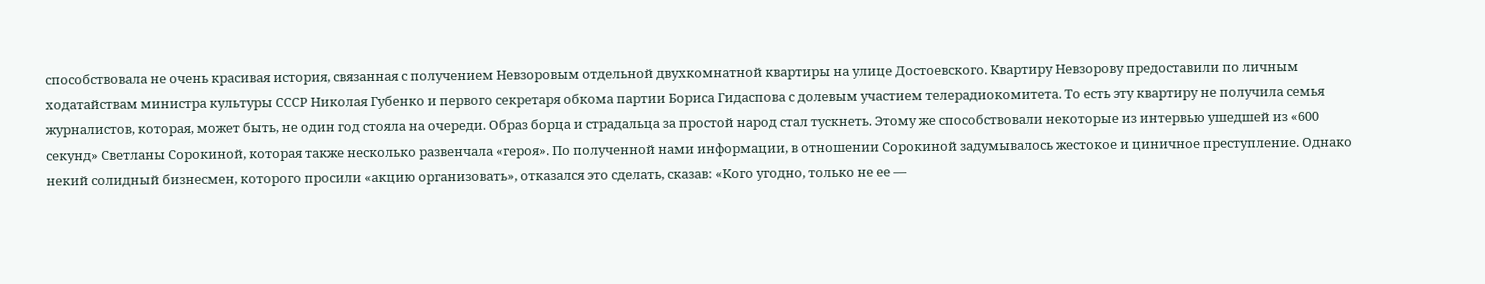способствовала не очень красивая история, связанная с получением Невзоровым отдельной двухкомнатной квартиры на улице Достоевского. Квартиру Невзорову предоставили по личным ходатайствам министра культуры СССР Николая Губенко и первого секретаря обкома партии Бориса Гидаспова с долевым участием телерадиокомитета. То есть эту квартиру не получила семья журналистов, которая, может быть, не один год стояла на очереди. Образ борца и страдальца за простой народ стал тускнеть. Этому же способствовали некоторые из интервью ушедшей из «600 секунд» Светланы Сорокиной, которая также несколько развенчала «героя». По полученной нами информации, в отношении Сорокиной задумывалось жестокое и циничное преступление. Однако некий солидный бизнесмен, которого просили «акцию организовать», отказался это сделать, сказав: «Кого угодно, только не ее —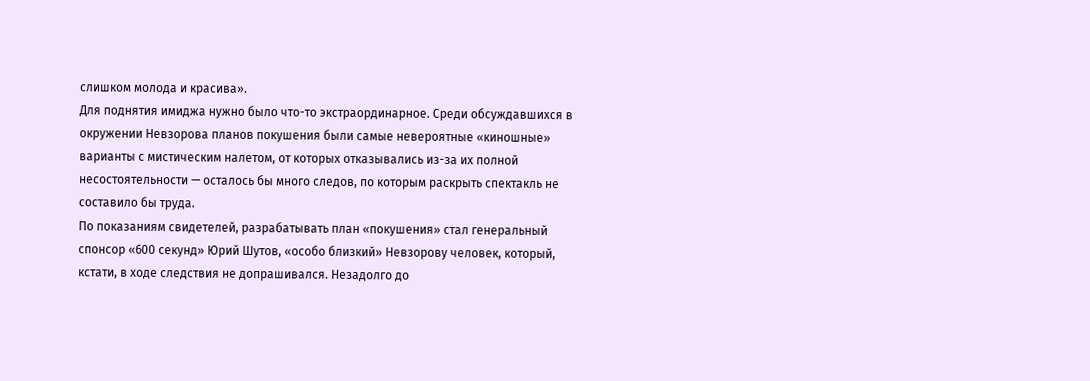слишком молода и красива».
Для поднятия имиджа нужно было что-то экстраординарное. Среди обсуждавшихся в окружении Невзорова планов покушения были самые невероятные «киношные» варианты с мистическим налетом, от которых отказывались из-за их полной несостоятельности — осталось бы много следов, по которым раскрыть спектакль не составило бы труда.
По показаниям свидетелей, разрабатывать план «покушения» стал генеральный спонсор «600 секунд» Юрий Шутов, «особо близкий» Невзорову человек, который, кстати, в ходе следствия не допрашивался. Незадолго до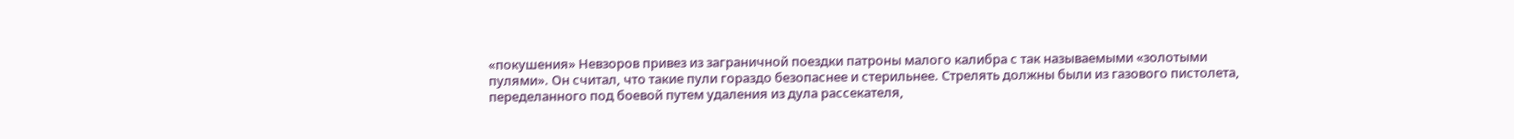«покушения» Невзоров привез из заграничной поездки патроны малого калибра с так называемыми «золотыми пулями». Он считал, что такие пули гораздо безопаснее и стерильнее. Стрелять должны были из газового пистолета, переделанного под боевой путем удаления из дула рассекателя,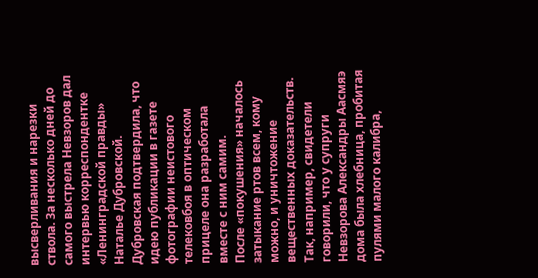высверливания и нарезки ствола. За несколько дней до самого выстрела Невзоров дал интервью корреспондентке «Ленинградской правды» Наталье Дубровской. Дубровская подтвердила, что идею публикации в газете фотографии неистового телековбоя в оптическом прицеле она разработала вместе с ним самим.
После «покушения» началось затыкание ртов всем, кому можно, и уничтожение вещественных доказательств. Так, например, свидетели говорили, что у супруги Невзорова Александры Аасмяэ дома была хлебница, пробитая пулями малого калибра,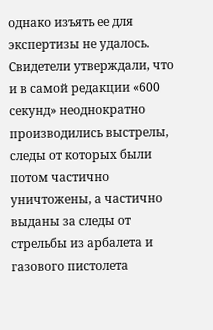однако изъять ее для экспертизы не удалось. Свидетели утверждали, что и в самой редакции «600 секунд» неоднократно производились выстрелы, следы от которых были потом частично уничтожены, а частично выданы за следы от стрельбы из арбалета и газового пистолета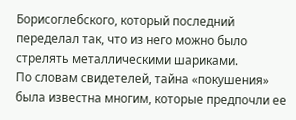Борисоглебского, который последний переделал так, что из него можно было стрелять металлическими шариками.
По словам свидетелей, тайна «покушения» была известна многим, которые предпочли ее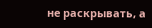не раскрывать, а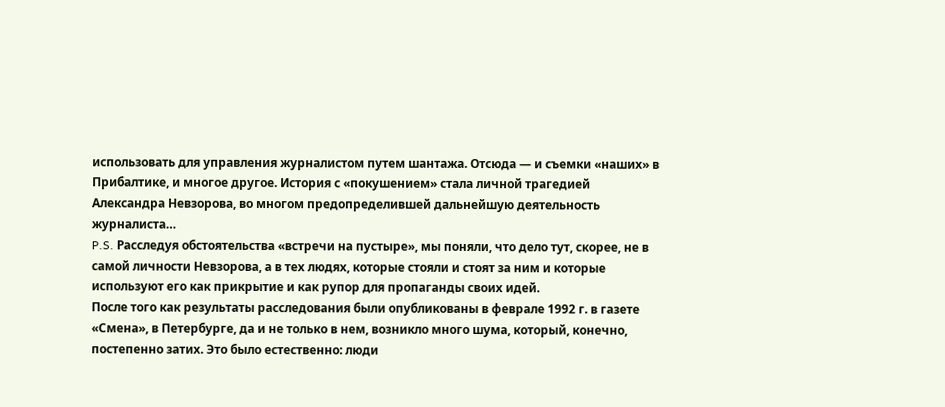использовать для управления журналистом путем шантажа. Отсюда — и съемки «наших» в Прибалтике, и многое другое. История с «покушением» стала личной трагедией Александра Невзорова, во многом предопределившей дальнейшую деятельность журналиста…
P.S. Расследуя обстоятельства «встречи на пустыре», мы поняли, что дело тут, скорее, не в самой личности Невзорова, а в тех людях, которые стояли и стоят за ним и которые используют его как прикрытие и как рупор для пропаганды своих идей.
После того как результаты расследования были опубликованы в феврале 1992 г. в газете «Смена», в Петербурге, да и не только в нем, возникло много шума, который, конечно, постепенно затих. Это было естественно: люди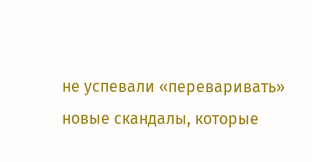не успевали «переваривать» новые скандалы, которые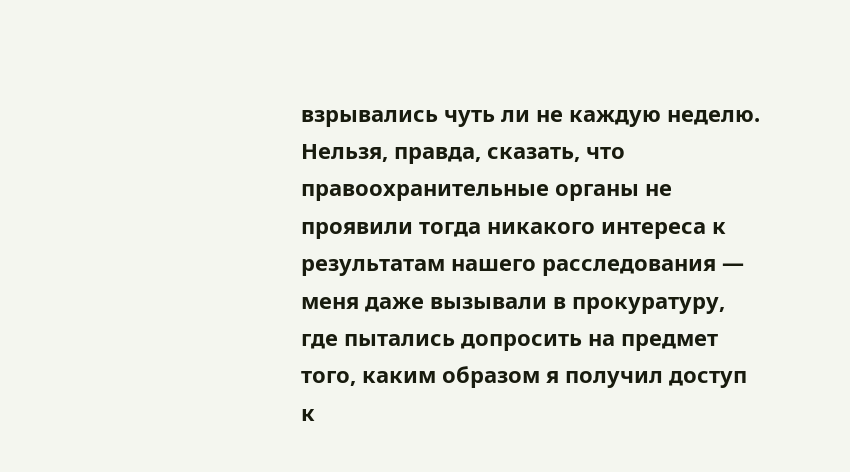взрывались чуть ли не каждую неделю. Нельзя, правда, сказать, что правоохранительные органы не проявили тогда никакого интереса к результатам нашего расследования — меня даже вызывали в прокуратуру, где пытались допросить на предмет того, каким образом я получил доступ к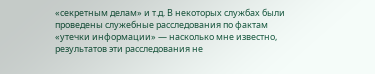«секретным делам» и т.д. В некоторых службах были проведены служебные расследования по фактам «утечки информации» — насколько мне известно, результатов эти расследования не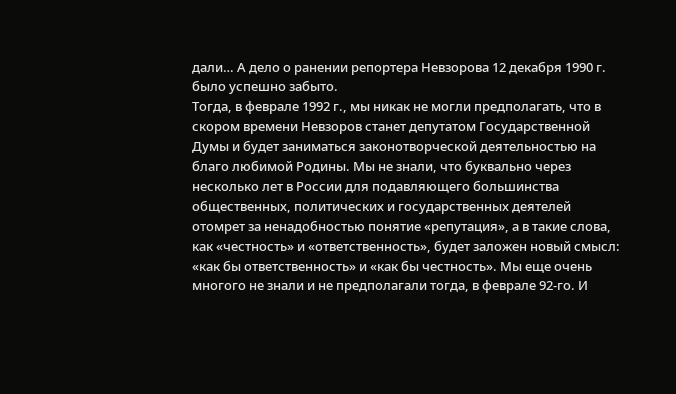дали… А дело о ранении репортера Невзорова 12 декабря 1990 г. было успешно забыто.
Тогда, в феврале 1992 г., мы никак не могли предполагать, что в скором времени Невзоров станет депутатом Государственной Думы и будет заниматься законотворческой деятельностью на благо любимой Родины. Мы не знали, что буквально через несколько лет в России для подавляющего большинства общественных, политических и государственных деятелей отомрет за ненадобностью понятие «репутация», а в такие слова, как «честность» и «ответственность», будет заложен новый смысл: «как бы ответственность» и «как бы честность». Мы еще очень многого не знали и не предполагали тогда, в феврале 92-го. И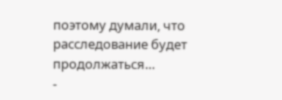поэтому думали, что расследование будет продолжаться…
-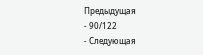Предыдущая
- 90/122
- Следующая